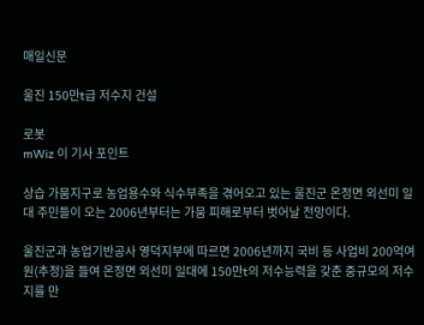매일신문

울진 150만t급 저수지 건설

로봇
mWiz 이 기사 포인트

상습 가뭄지구로 농업용수와 식수부족을 겪어오고 있는 울진군 온정면 외선미 일대 주민들이 오는 2006년부터는 가뭄 피해로부터 벗어날 전망이다.

울진군과 농업기반공사 영덕지부에 따르면 2006년까지 국비 등 사업비 200억여원(추정)을 들여 온정면 외선미 일대에 150만t의 저수능력을 갖춘 중규모의 저수지를 만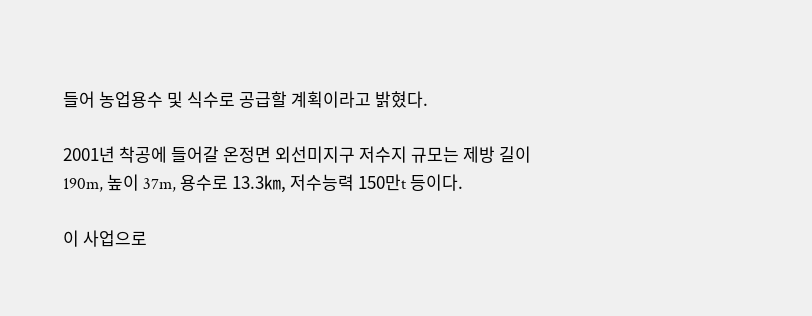들어 농업용수 및 식수로 공급할 계획이라고 밝혔다.

2001년 착공에 들어갈 온정면 외선미지구 저수지 규모는 제방 길이 190m, 높이 37m, 용수로 13.3㎞, 저수능력 150만t 등이다.

이 사업으로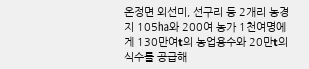온정면 외선미, 선구리 등 2개리 농경지 105㏊와 200여 농가 1천여명에게 130만여t의 농업용수와 20만t의 식수를 공급해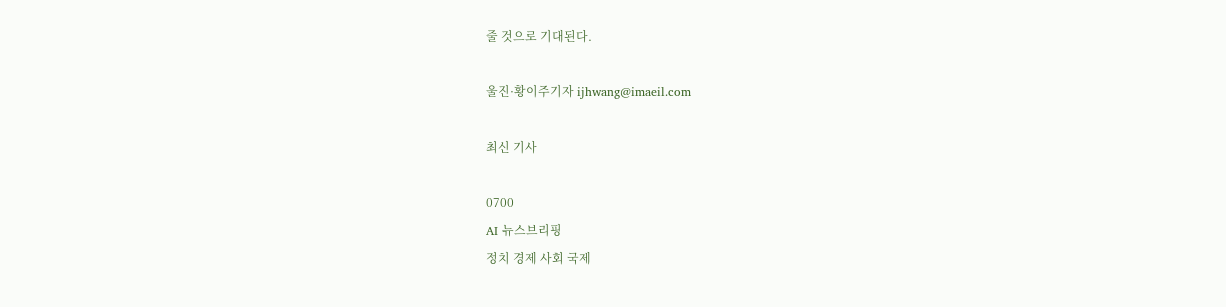줄 것으로 기대된다.

울진·황이주기자 ijhwang@imaeil.com

최신 기사

0700
AI 뉴스브리핑
정치 경제 사회 국제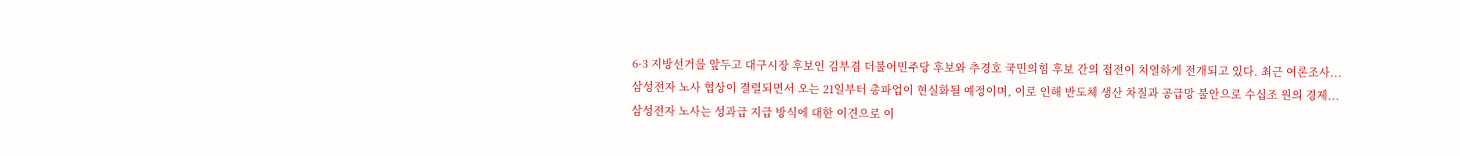6·3 지방선거를 앞두고 대구시장 후보인 김부겸 더불어민주당 후보와 추경호 국민의힘 후보 간의 접전이 치열하게 전개되고 있다. 최근 여론조사...
삼성전자 노사 협상이 결렬되면서 오는 21일부터 총파업이 현실화될 예정이며, 이로 인해 반도체 생산 차질과 공급망 불안으로 수십조 원의 경제...
삼성전자 노사는 성과급 지급 방식에 대한 이견으로 이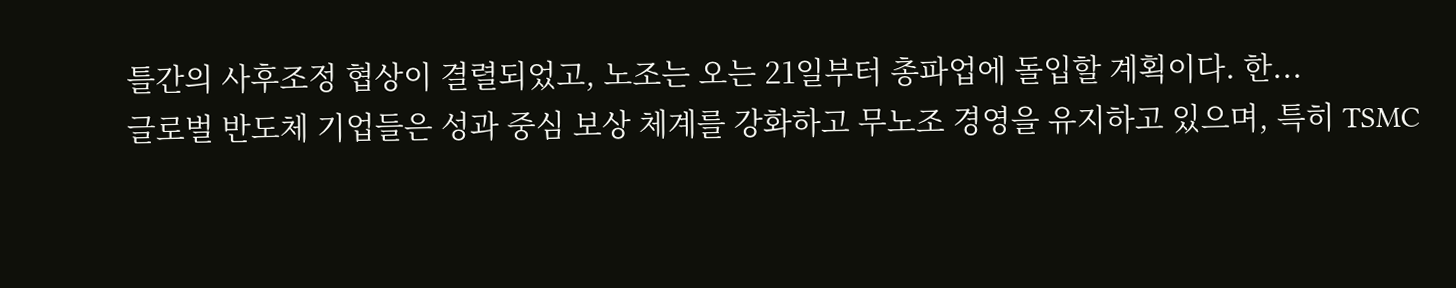틀간의 사후조정 협상이 결렬되었고, 노조는 오는 21일부터 총파업에 돌입할 계획이다. 한...
글로벌 반도체 기업들은 성과 중심 보상 체계를 강화하고 무노조 경영을 유지하고 있으며, 특히 TSMC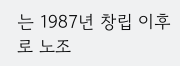는 1987년 창립 이후로 노조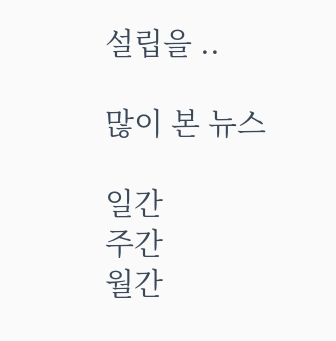설립을 ..

많이 본 뉴스

일간
주간
월간